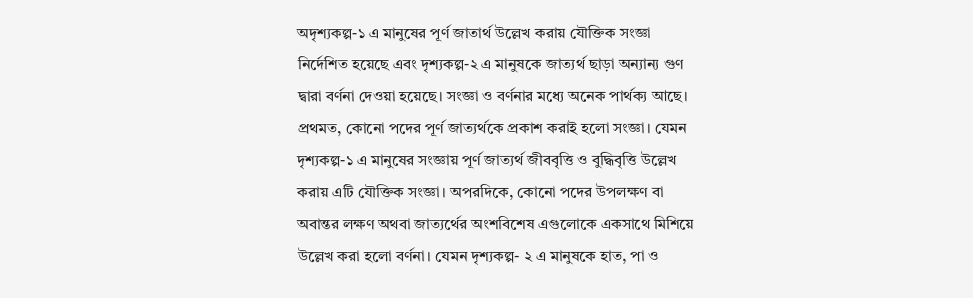অদৃশ্যকল্প-১ এ মানুষের পূর্ণ জাতার্থ উল্লেখ করায় যৌক্তিক সংজ্ঞা নির্দেশিত হয়েছে এবং দৃশ্যকল্প-২ এ মানুষকে জাত্যর্থ ছাড়া অন্যান্য গুণ দ্বারা বর্ণনা দেওয়া হয়েছে। সংজ্ঞা ও বর্ণনার মধ্যে অনেক পার্থক্য আছে। প্রথমত, কোনো পদের পূর্ণ জাত্যর্থকে প্রকাশ করাই হলো সংজ্ঞা। যেমন দৃশ্যকল্প-১ এ মানুষের সংজ্ঞায় পূর্ণ জাত্যর্থ জীববৃত্তি ও বুদ্ধিবৃত্তি উল্লেখ করায় এটি যৌক্তিক সংজ্ঞা। অপরদিকে, কোনো পদের উপলক্ষণ বা অবান্তর লক্ষণ অথবা জাত্যর্থের অংশবিশেষ এগুলোকে একসাথে মিশিয়ে উল্লেখ করা হলো বর্ণনা। যেমন দৃশ্যকল্প- ২ এ মানুষকে হাত, পা ও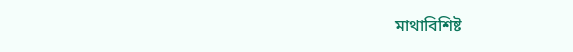মাথাবিশিষ্ট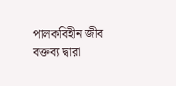পালকবিহীন জীব বক্তব্য দ্বারা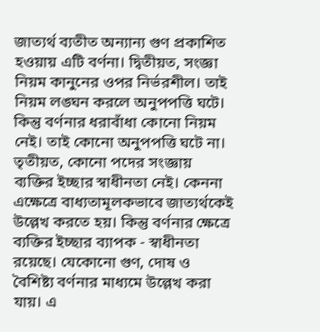জাত্যর্থ ব্যতীত অন্যান্য গুণ প্রকাশিত হওয়ায় এটি বর্ণনা। দ্বিতীয়ত, সংজ্ঞা নিয়ম কানুনের ওপর নির্ভরশীল। তাই নিয়ম লঙ্ঘন করলে অনুপপত্তি ঘটে। কিন্তু বর্ণনার ধরাবাঁধা কোনো নিয়ম নেই। তাই কোনো অনুপপত্তি ঘটে না। তৃতীয়ত, কোনো পদের সংজ্ঞায় ব্যক্তির ইচ্ছার স্বাধীনতা নেই। কেননা এক্ষেত্রে বাধ্যতামূলকভাবে জাত্যর্থকেই উল্লেখ করতে হয়। কিন্তু বর্ণনার ক্ষেত্রে ব্যক্তির ইচ্ছার ব্যাপক - স্বাধীনতা রয়েছে। যেকোনো গুণ, দোষ ও বৈশিষ্ট্য বর্ণনার মাধ্যমে উল্লেখ করা যায়। এ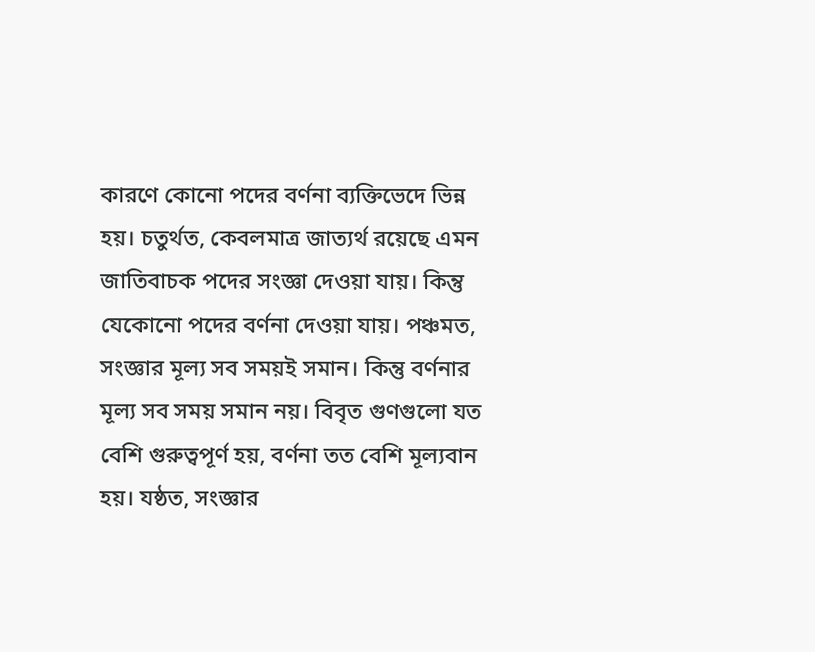কারণে কোনো পদের বর্ণনা ব্যক্তিভেদে ভিন্ন হয়। চতুর্থত, কেবলমাত্র জাত্যর্থ রয়েছে এমন জাতিবাচক পদের সংজ্ঞা দেওয়া যায়। কিন্তু যেকোনো পদের বর্ণনা দেওয়া যায়। পঞ্চমত, সংজ্ঞার মূল্য সব সময়ই সমান। কিন্তু বর্ণনার মূল্য সব সময় সমান নয়। বিবৃত গুণগুলো যত বেশি গুরুত্বপূর্ণ হয়, বর্ণনা তত বেশি মূল্যবান হয়। যষ্ঠত, সংজ্ঞার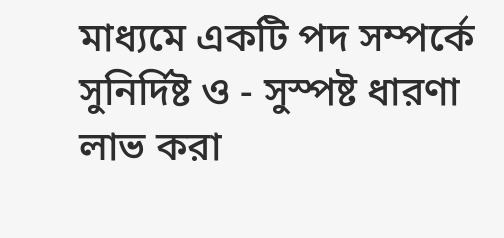মাধ্যমে একটি পদ সম্পর্কে সুনির্দিষ্ট ও - সুস্পষ্ট ধারণা লাভ করা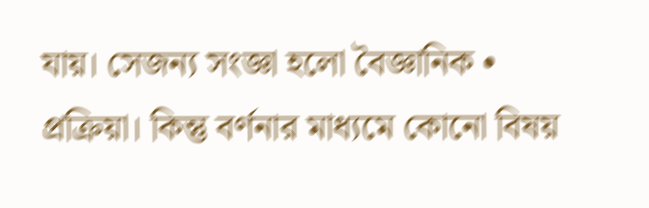যায়। সেজন্য সংজ্ঞা হলো বৈজ্ঞানিক • প্রক্রিয়া। কিন্তু বর্ণনার মাধ্যমে কোনো বিষয়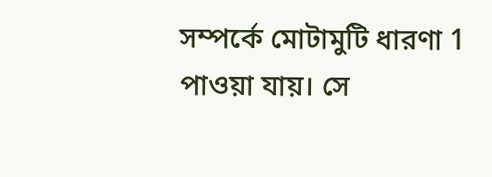সম্পর্কে মোটামুটি ধারণা 1 পাওয়া যায়। সে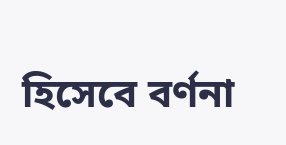হিসেবে বর্ণনা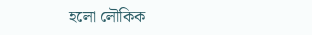হলো লৌকিক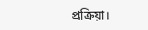প্রক্রিয়া।